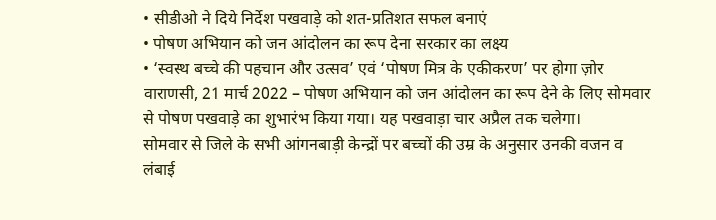• सीडीओ ने दिये निर्देश पखवाड़े को शत-प्रतिशत सफल बनाएं
• पोषण अभियान को जन आंदोलन का रूप देना सरकार का लक्ष्य
• ‘स्वस्थ बच्चे की पहचान और उत्सव’ एवं ‘पोषण मित्र के एकीकरण’ पर होगा ज़ोर
वाराणसी, 21 मार्च 2022 – पोषण अभियान को जन आंदोलन का रूप देने के लिए सोमवार से पोषण पखवाड़े का शुभारंभ किया गया। यह पखवाड़ा चार अप्रैल तक चलेगा।
सोमवार से जिले के सभी आंगनबाड़ी केन्द्रों पर बच्चों की उम्र के अनुसार उनकी वजन व लंबाई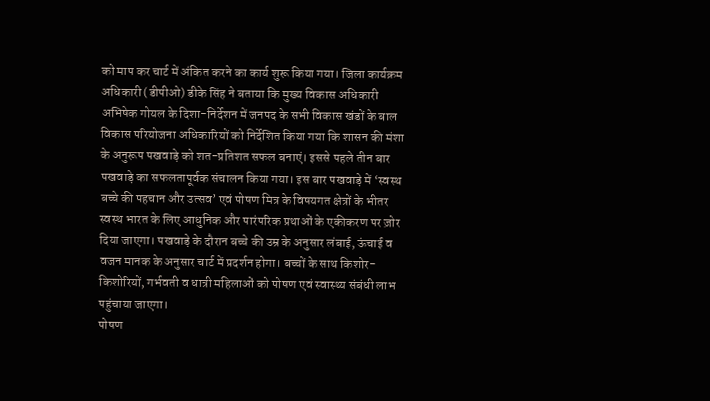को माप कर चार्ट में अंकित करने का कार्य शुरू किया गया। जिला कार्यक्रम अधिकारी (डीपीओ) डीके सिंह ने बताया कि मुख्य विकास अधिकारी अभिषेक गोयल के दिशा-निर्देशन में जनपद के सभी विकास खंडों के बाल विकास परियोजना अधिकारियों को निर्देशित किया गया कि शासन की मंशा के अनुरूप पखवाड़े को शत-प्रतिशत सफल बनाएं। इससे पहले तीन बार पखवाड़े का सफलतापूर्वक संचालन किया गया। इस बार पखवाड़े में ‘स्वस्थ बच्चे की पहचान और उत्सव’ एवं पोषण मित्र के विषयगत क्षेत्रों के भीतर स्वस्थ भारत के लिए आधुनिक और पारंपरिक प्रथाओं के एकीकरण पर ज़ोर दिया जाएगा। पखवाड़े के दौरान बच्चे की उम्र के अनुसार लंबाई, ऊंचाई व वजन मानक के अनुसार चार्ट में प्रदर्शन होगा। बच्चों के साथ किशोर-किशोरियों, गर्भवती व धात्री महिलाओं को पोषण एवं स्वास्थ्य संबंधी लाभ पहुंचाया जाएगा।
पोषण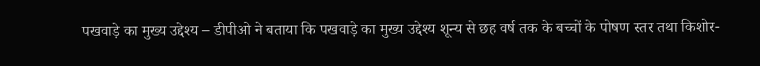पखवाड़े का मुख्य उद्देश्य – डीपीओ ने बताया कि पखवाड़े का मुख्य उद्देश्य शून्य से छह वर्ष तक के बच्चों के पोषण स्तर तथा किशोर-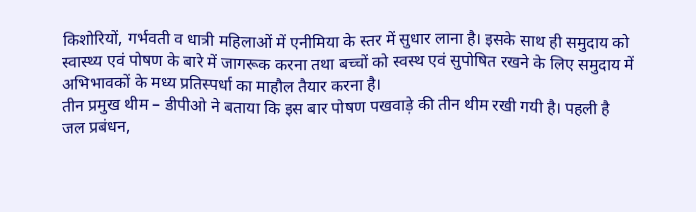किशोरियों, गर्भवती व धात्री महिलाओं में एनीमिया के स्तर में सुधार लाना है। इसके साथ ही समुदाय को स्वास्थ्य एवं पोषण के बारे में जागरूक करना तथा बच्चों को स्वस्थ एवं सुपोषित रखने के लिए समुदाय में अभिभावकों के मध्य प्रतिस्पर्धा का माहौल तैयार करना है।
तीन प्रमुख थीम – डीपीओ ने बताया कि इस बार पोषण पखवाड़े की तीन थीम रखी गयी है। पहली है जल प्रबंधन,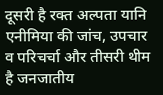दूसरी है रक्त अल्पता यानि एनीमिया की जांच, उपचार व परिचर्चा और तीसरी थीम है जनजातीय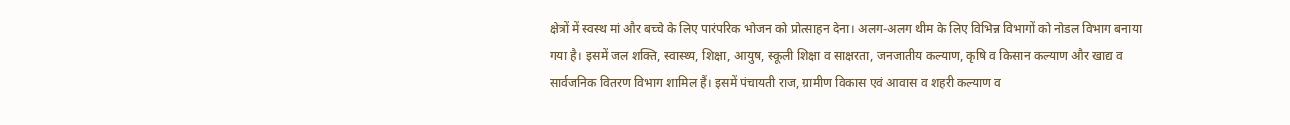क्षेत्रों में स्वस्थ मां और बच्चे के लिए पारंपरिक भोजन को प्रोत्साहन देना। अलग-अलग थीम के लिए विभिन्न विभागों को नोडल विभाग बनाया गया है। इसमें जल शक्ति, स्वास्थ्य, शिक्षा, आयुष, स्कूली शिक्षा व साक्षरता, जनजातीय कल्याण, कृषि व किसान कल्याण और खाद्य व सार्वजनिक वितरण विभाग शामिल हैं। इसमें पंचायती राज, ग्रामीण विकास एवं आवास व शहरी कल्याण व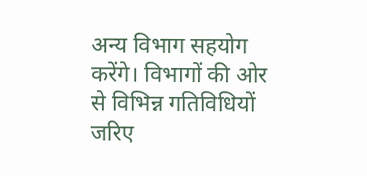अन्य विभाग सहयोग करेंगे। विभागों की ओर से विभिन्न गतिविधियों जरिए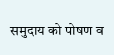समुदाय को पोषण व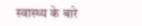स्वास्थ्य के बारे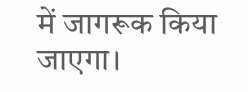में जागरूक किया जाएगा।